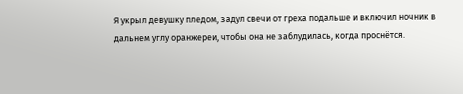Я укрыл девушку пледом, задул свечи от греха подальше и включил ночник в дальнем углу оранжереи, чтобы она не заблудилась, когда проснётся.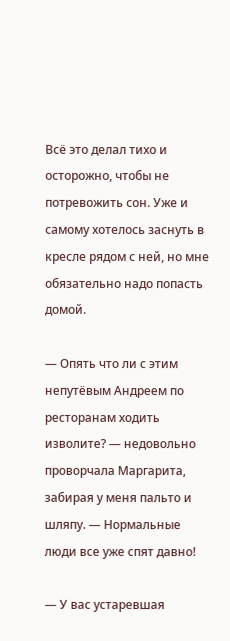Всё это делал тихо и осторожно, чтобы не потревожить сон. Уже и самому хотелось заснуть в кресле рядом с ней, но мне обязательно надо попасть домой.

— Опять что ли с этим непутёвым Андреем по ресторанам ходить изволите? — недовольно проворчала Маргарита, забирая у меня пальто и шляпу. — Нормальные люди все уже спят давно!

— У вас устаревшая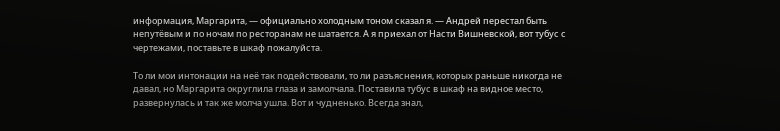информация, Маргарита, — официально холодным тоном сказал я. — Андрей перестал быть непутёвым и по ночам по ресторанам не шатается. А я приехал от Насти Вишневской, вот тубус с чертежами, поставьте в шкаф пожалуйста.

То ли мои интонации на неё так подействовали, то ли разъяснения, которых раньше никогда не давал, но Маргарита округлила глаза и замолчала. Поставила тубус в шкаф на видное место, развернулась и так же молча ушла. Вот и чудненько. Всегда знал,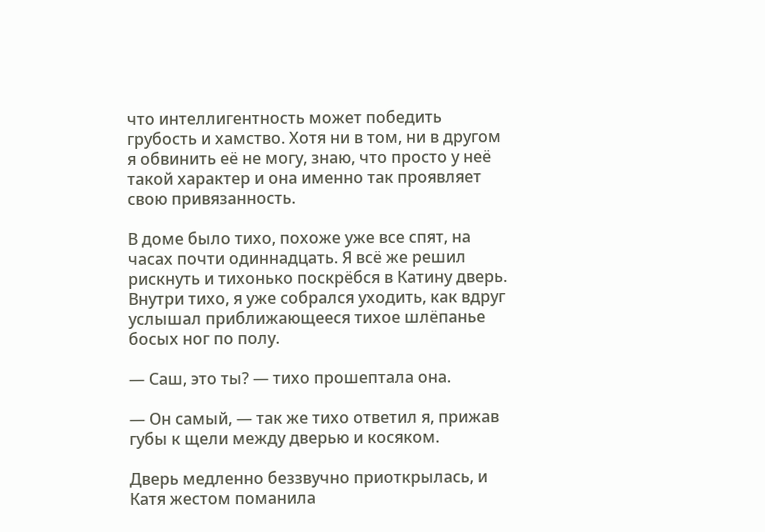что интеллигентность может победить грубость и хамство. Хотя ни в том, ни в другом я обвинить её не могу, знаю, что просто у неё такой характер и она именно так проявляет свою привязанность.

В доме было тихо, похоже уже все спят, на часах почти одиннадцать. Я всё же решил рискнуть и тихонько поскрёбся в Катину дверь. Внутри тихо, я уже собрался уходить, как вдруг услышал приближающееся тихое шлёпанье босых ног по полу.

— Саш, это ты? — тихо прошептала она.

— Он самый, — так же тихо ответил я, прижав губы к щели между дверью и косяком.

Дверь медленно беззвучно приоткрылась, и Катя жестом поманила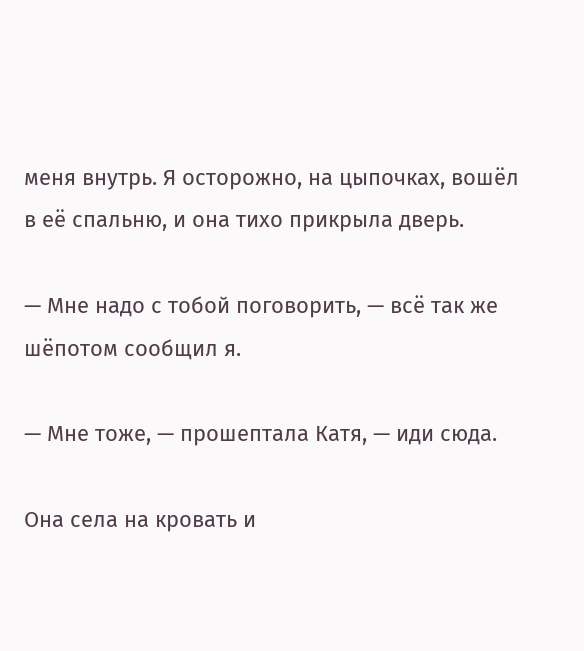меня внутрь. Я осторожно, на цыпочках, вошёл в её спальню, и она тихо прикрыла дверь.

— Мне надо с тобой поговорить, — всё так же шёпотом сообщил я.

— Мне тоже, — прошептала Катя, — иди сюда.

Она села на кровать и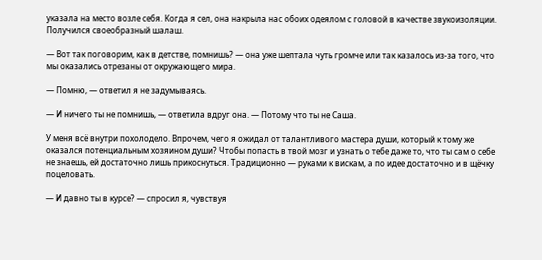указала на место возле себя. Когда я сел, она накрыла нас обоих одеялом с головой в качестве звукоизоляции. Получился своеобразный шалаш.

— Вот так поговорим, как в детстве, помнишь? — она уже шептала чуть громче или так казалось из-за того, что мы оказались отрезаны от окружающего мира.

— Помню, — ответил я не задумываясь.

— И ничего ты не помнишь, — ответила вдруг она. — Потому что ты не Саша.

У меня всё внутри похолодело. Впрочем, чего я ожидал от талантливого мастера души, который к тому же оказался потенциальным хозяином души? Чтобы попасть в твой мозг и узнать о тебе даже то, что ты сам о себе не знаешь, ей достаточно лишь прикоснуться. Традиционно — руками к вискам, а по идее достаточно и в щёчку поцеловать.

— И давно ты в курсе? — спросил я, чувствуя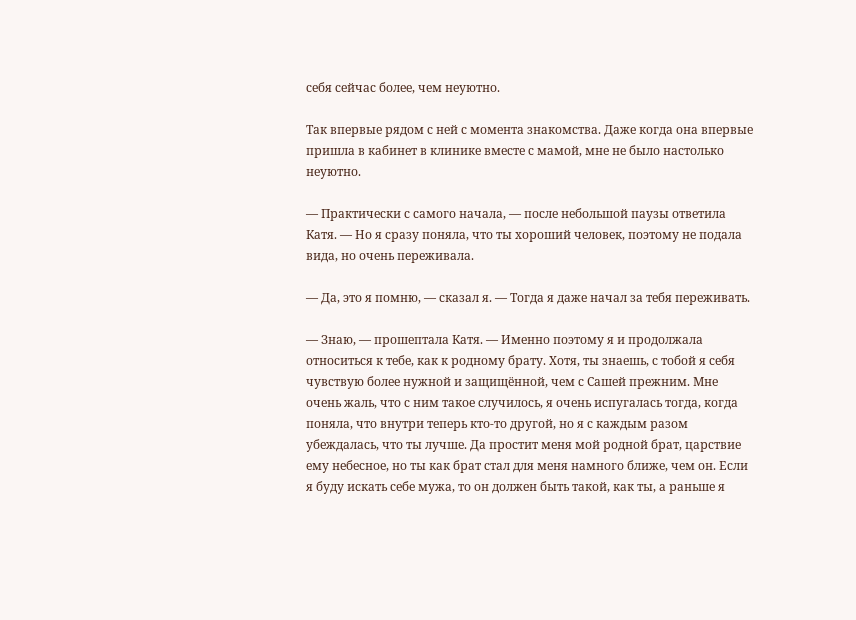себя сейчас более, чем неуютно.

Так впервые рядом с ней с момента знакомства. Даже когда она впервые пришла в кабинет в клинике вместе с мамой, мне не было настолько неуютно.

— Практически с самого начала, — после небольшой паузы ответила Катя. — Но я сразу поняла, что ты хороший человек, поэтому не подала вида, но очень переживала.

— Да, это я помню, — сказал я. — Тогда я даже начал за тебя переживать.

— Знаю, — прошептала Катя. — Именно поэтому я и продолжала относиться к тебе, как к родному брату. Хотя, ты знаешь, с тобой я себя чувствую более нужной и защищённой, чем с Сашей прежним. Мне очень жаль, что с ним такое случилось, я очень испугалась тогда, когда поняла, что внутри теперь кто-то другой, но я с каждым разом убеждалась, что ты лучше. Да простит меня мой родной брат, царствие ему небесное, но ты как брат стал для меня намного ближе, чем он. Если я буду искать себе мужа, то он должен быть такой, как ты, а раньше я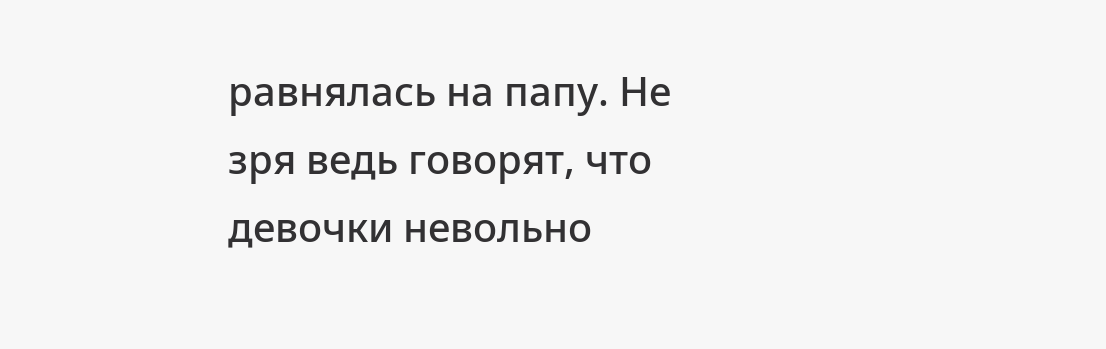равнялась на папу. Не зря ведь говорят, что девочки невольно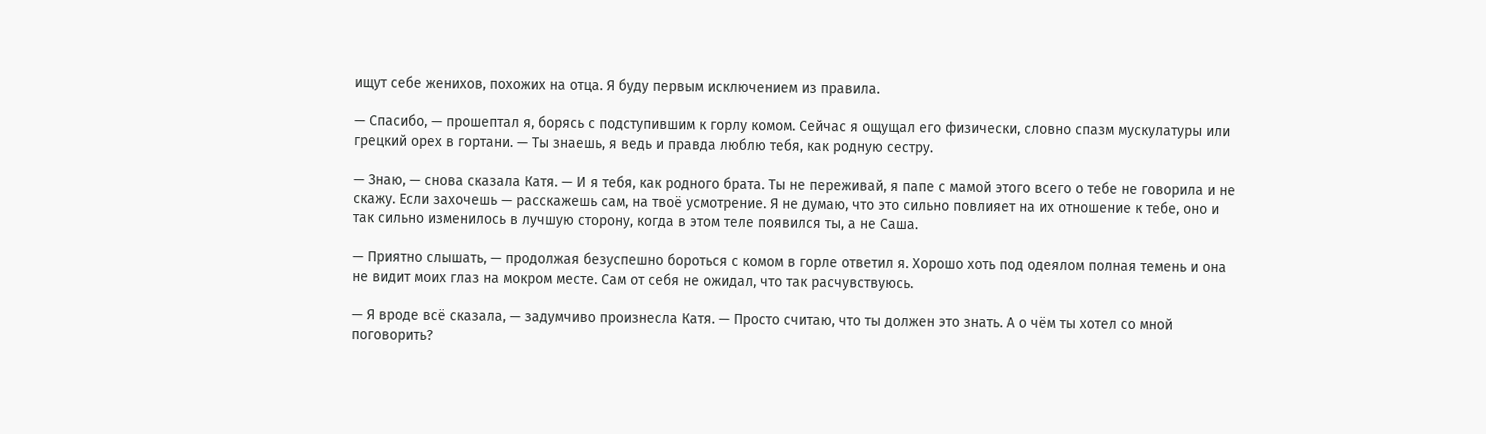ищут себе женихов, похожих на отца. Я буду первым исключением из правила.

— Спасибо, — прошептал я, борясь с подступившим к горлу комом. Сейчас я ощущал его физически, словно спазм мускулатуры или грецкий орех в гортани. — Ты знаешь, я ведь и правда люблю тебя, как родную сестру.

— Знаю, — снова сказала Катя. — И я тебя, как родного брата. Ты не переживай, я папе с мамой этого всего о тебе не говорила и не скажу. Если захочешь — расскажешь сам, на твоё усмотрение. Я не думаю, что это сильно повлияет на их отношение к тебе, оно и так сильно изменилось в лучшую сторону, когда в этом теле появился ты, а не Саша.

— Приятно слышать, — продолжая безуспешно бороться с комом в горле ответил я. Хорошо хоть под одеялом полная темень и она не видит моих глаз на мокром месте. Сам от себя не ожидал, что так расчувствуюсь.

— Я вроде всё сказала, — задумчиво произнесла Катя. — Просто считаю, что ты должен это знать. А о чём ты хотел со мной поговорить?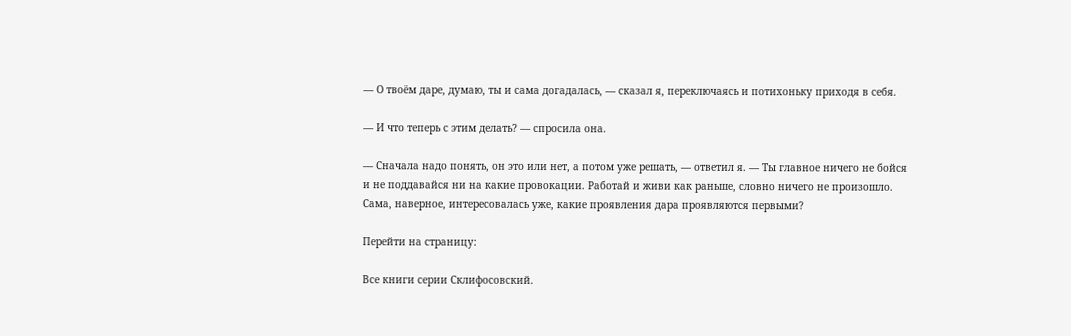— О твоём даре, думаю, ты и сама догадалась, — сказал я, переключаясь и потихоньку приходя в себя.

— И что теперь с этим делать? — спросила она.

— Сначала надо понять, он это или нет, а потом уже решать, — ответил я. — Ты главное ничего не бойся и не поддавайся ни на какие провокации. Работай и живи как раньше, словно ничего не произошло. Сама, наверное, интересовалась уже, какие проявления дара проявляются первыми?

Перейти на страницу:

Все книги серии Склифосовский.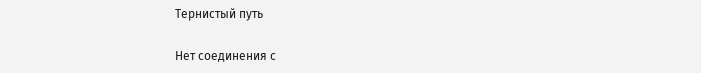Тернистый путь

Нет соединения с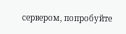сервером, попробуйте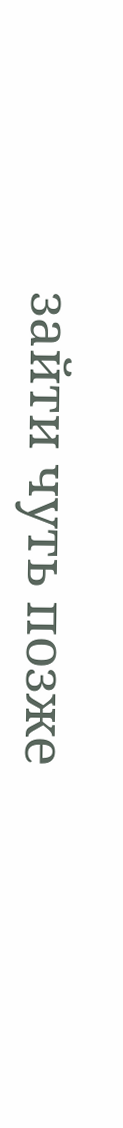зайти чуть позже